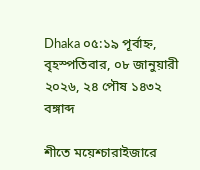Dhaka ০৫:১৯ পূর্বাহ্ন, বৃহস্পতিবার, ০৮ জানুয়ারী ২০২৬, ২৪ পৌষ ১৪৩২ বঙ্গাব্দ

শীতে ময়েশ্চারাইজারে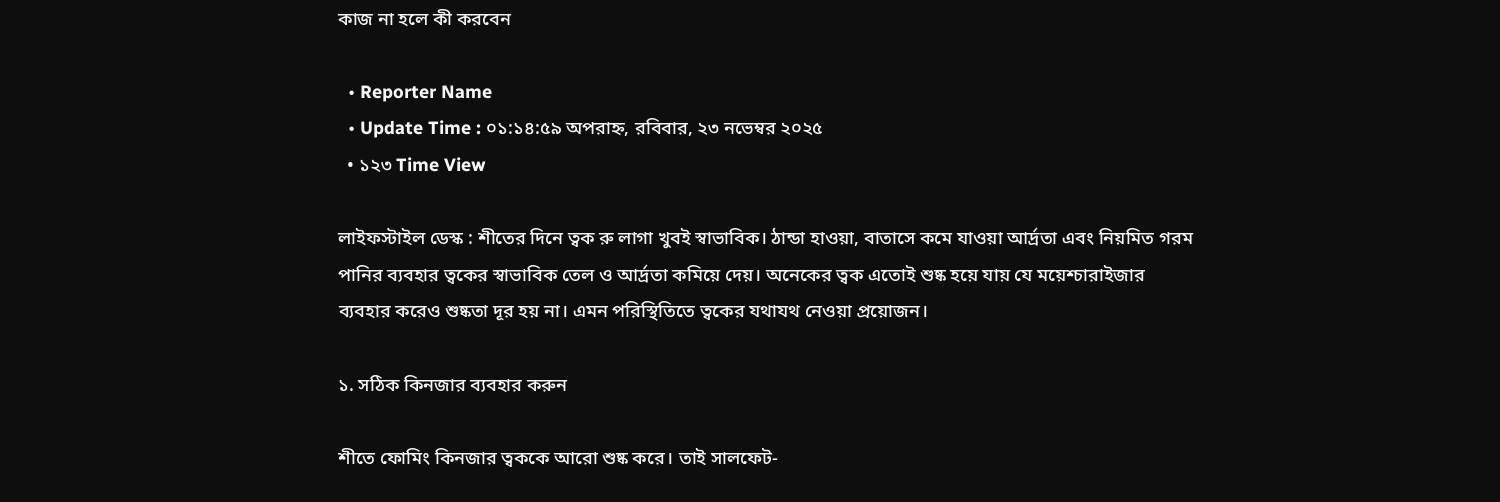কাজ না হলে কী করবেন

  • Reporter Name
  • Update Time : ০১:১৪:৫৯ অপরাহ্ন, রবিবার, ২৩ নভেম্বর ২০২৫
  • ১২৩ Time View

লাইফস্টাইল ডেস্ক : শীতের দিনে ত্বক রু লাগা খুবই স্বাভাবিক। ঠান্ডা হাওয়া, বাতাসে কমে যাওয়া আর্দ্রতা এবং নিয়মিত গরম পানির ব্যবহার ত্বকের স্বাভাবিক তেল ও আর্দ্রতা কমিয়ে দেয়। অনেকের ত্বক এতোই শুষ্ক হয়ে যায় যে ময়েশ্চারাইজার ব্যবহার করেও শুষ্কতা দূর হয় না। এমন পরিস্থিতিতে ত্বকের যথাযথ নেওয়া প্রয়োজন।

১. সঠিক কিনজার ব্যবহার করুন

শীতে ফোমিং কিনজার ত্বককে আরো শুষ্ক করে। তাই সালফেট-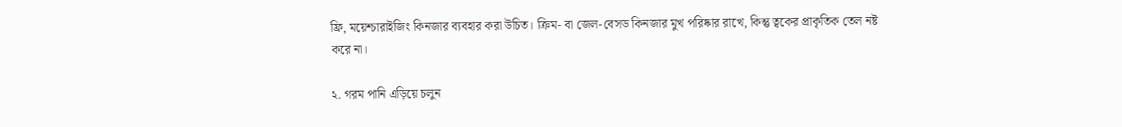ফ্রি, ময়েশ্চারাইজিং কিনজার ব্যবহার করা উচিত। ক্রিম- বা জেল-বেসড কিনজার মুখ পরিষ্কার রাখে, কিন্তু ত্বকের প্রাকৃতিক তেল নষ্ট করে না।

২. গরম পানি এড়িয়ে চলুন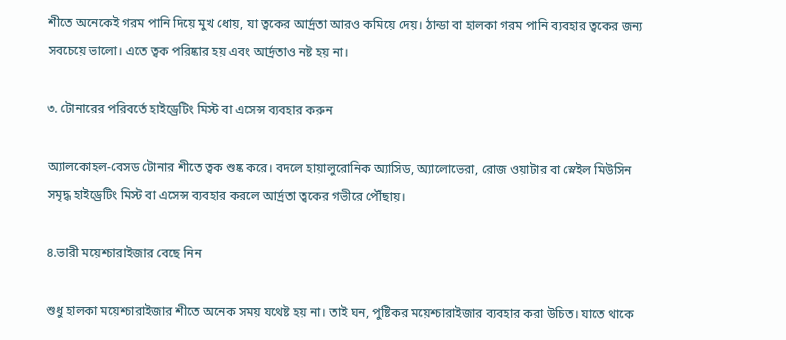শীতে অনেকেই গরম পানি দিয়ে মুখ ধোয়, যা ত্বকের আর্দ্রতা আরও কমিয়ে দেয়। ঠান্ডা বা হালকা গরম পানি ব্যবহার ত্বকের জন্য সবচেয়ে ভালো। এতে ত্বক পরিষ্কার হয় এবং আর্দ্রতাও নষ্ট হয় না।

৩. টোনারের পরিবর্তে হাইড্রেটিং মিস্ট বা এসেন্স ব্যবহার করুন

অ্যালকোহল-বেসড টোনার শীতে ত্বক শুষ্ক করে। বদলে হায়ালুরোনিক অ্যাসিড, অ্যালোভেরা, রোজ ওয়াটার বা স্নেইল মিউসিন সমৃদ্ধ হাইড্রেটিং মিস্ট বা এসেন্স ব্যবহার করলে আর্দ্রতা ত্বকের গভীরে পৌঁছায়।

৪.ভারী ময়েশ্চারাইজার বেছে নিন

শুধু হালকা ময়েশ্চারাইজার শীতে অনেক সময় যথেষ্ট হয় না। তাই ঘন, পুষ্টিকর ময়েশ্চারাইজার ব্যবহার করা উচিত। যাতে থাকে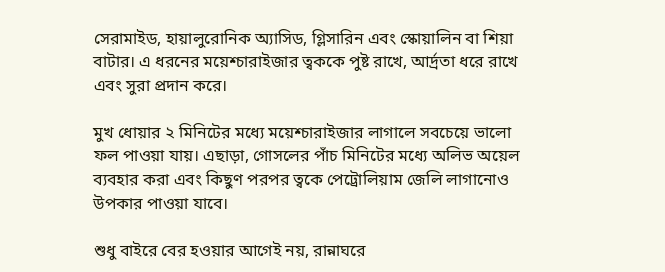সেরামাইড, হায়ালুরোনিক অ্যাসিড, গ্লিসারিন এবং স্কোয়ালিন বা শিয়া বাটার। এ ধরনের ময়েশ্চারাইজার ত্বককে পুষ্ট রাখে, আর্দ্রতা ধরে রাখে এবং সুরা প্রদান করে।

মুখ ধোয়ার ২ মিনিটের মধ্যে ময়েশ্চারাইজার লাগালে সবচেয়ে ভালো ফল পাওয়া যায়। এছাড়া, গোসলের পাঁচ মিনিটের মধ্যে অলিভ অয়েল ব্যবহার করা এবং কিছুণ পরপর ত্বকে পেট্রোলিয়াম জেলি লাগানোও উপকার পাওয়া যাবে।

শুধু বাইরে বের হওয়ার আগেই নয়, রান্নাঘরে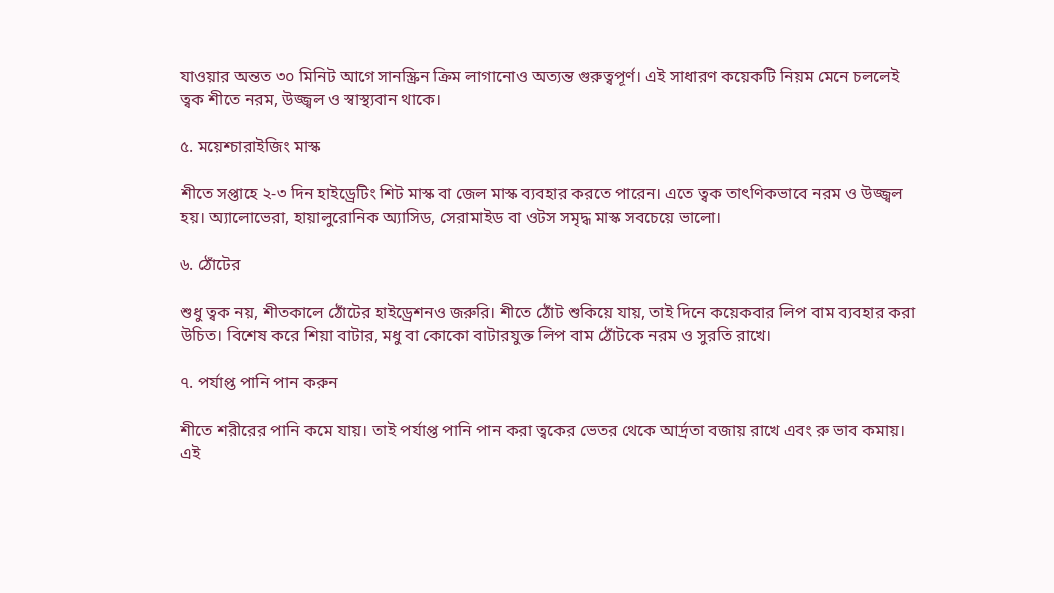যাওয়ার অন্তত ৩০ মিনিট আগে সানস্ক্রিন ক্রিম লাগানোও অত্যন্ত গুরুত্বপূর্ণ। এই সাধারণ কয়েকটি নিয়ম মেনে চললেই ত্বক শীতে নরম, উজ্জ্বল ও স্বাস্থ্যবান থাকে।

৫. ময়েশ্চারাইজিং মাস্ক

শীতে সপ্তাহে ২-৩ দিন হাইড্রেটিং শিট মাস্ক বা জেল মাস্ক ব্যবহার করতে পারেন। এতে ত্বক তাৎণিকভাবে নরম ও উজ্জ্বল হয়। অ্যালোভেরা, হায়ালুরোনিক অ্যাসিড, সেরামাইড বা ওটস সমৃদ্ধ মাস্ক সবচেয়ে ভালো।

৬. ঠোঁটের

শুধু ত্বক নয়, শীতকালে ঠোঁটের হাইড্রেশনও জরুরি। শীতে ঠোঁট শুকিয়ে যায়, তাই দিনে কয়েকবার লিপ বাম ব্যবহার করা উচিত। বিশেষ করে শিয়া বাটার, মধু বা কোকো বাটারযুক্ত লিপ বাম ঠোঁটকে নরম ও সুরতি রাখে।

৭. পর্যাপ্ত পানি পান করুন

শীতে শরীরের পানি কমে যায়। তাই পর্যাপ্ত পানি পান করা ত্বকের ভেতর থেকে আর্দ্রতা বজায় রাখে এবং রু ভাব কমায়। এই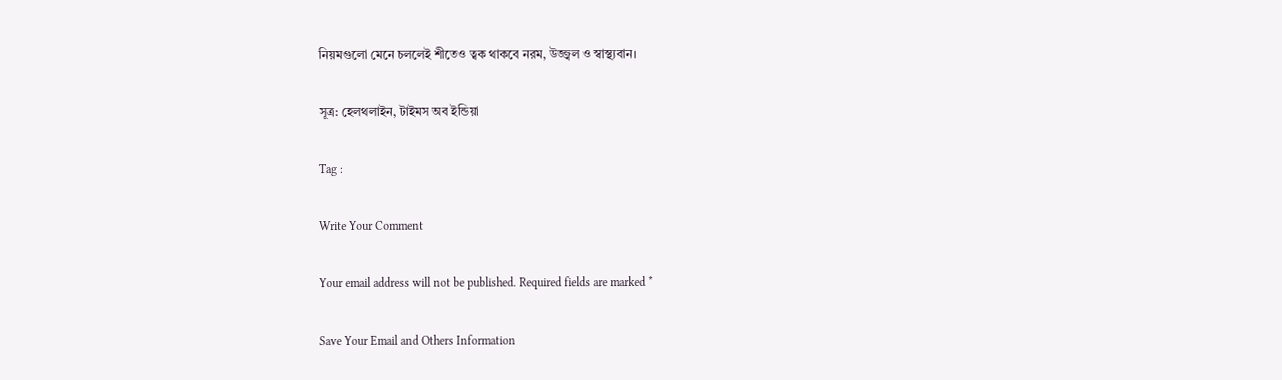নিয়মগুলো মেনে চললেই শীতেও ত্বক থাকবে নরম, উজ্জ্বল ও স্বাস্থ্যবান।

সূত্র: হেলথলাইন, টাইমস অব ইন্ডিয়া

Tag :

Write Your Comment

Your email address will not be published. Required fields are marked *

Save Your Email and Others Information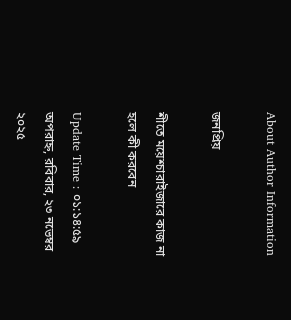About Author Information

জনপ্রিয়

শীতে ময়েশ্চারাইজারে কাজ না হলে কী করবেন

Update Time : ০১:১৪:৫৯ অপরাহ্ন, রবিবার, ২৩ নভেম্বর ২০২৫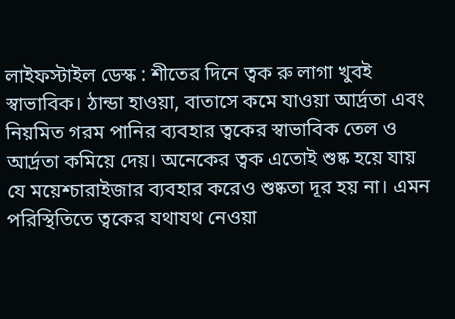লাইফস্টাইল ডেস্ক : শীতের দিনে ত্বক রু লাগা খুবই স্বাভাবিক। ঠান্ডা হাওয়া, বাতাসে কমে যাওয়া আর্দ্রতা এবং নিয়মিত গরম পানির ব্যবহার ত্বকের স্বাভাবিক তেল ও আর্দ্রতা কমিয়ে দেয়। অনেকের ত্বক এতোই শুষ্ক হয়ে যায় যে ময়েশ্চারাইজার ব্যবহার করেও শুষ্কতা দূর হয় না। এমন পরিস্থিতিতে ত্বকের যথাযথ নেওয়া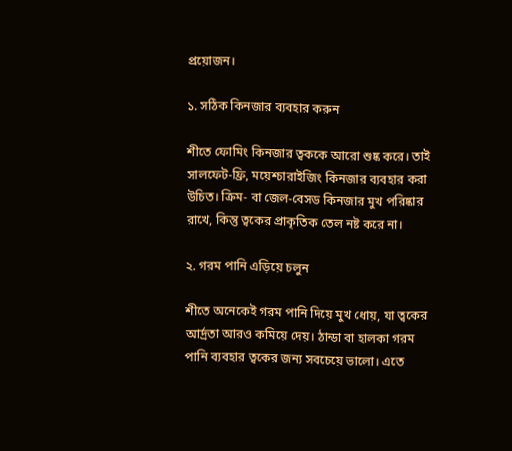প্রয়োজন।

১. সঠিক কিনজার ব্যবহার করুন

শীতে ফোমিং কিনজার ত্বককে আরো শুষ্ক করে। তাই সালফেট-ফ্রি, ময়েশ্চারাইজিং কিনজার ব্যবহার করা উচিত। ক্রিম- বা জেল-বেসড কিনজার মুখ পরিষ্কার রাখে, কিন্তু ত্বকের প্রাকৃতিক তেল নষ্ট করে না।

২. গরম পানি এড়িয়ে চলুন

শীতে অনেকেই গরম পানি দিয়ে মুখ ধোয়, যা ত্বকের আর্দ্রতা আরও কমিয়ে দেয়। ঠান্ডা বা হালকা গরম পানি ব্যবহার ত্বকের জন্য সবচেয়ে ভালো। এতে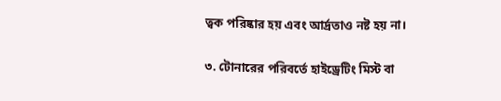ত্বক পরিষ্কার হয় এবং আর্দ্রতাও নষ্ট হয় না।

৩. টোনারের পরিবর্তে হাইড্রেটিং মিস্ট বা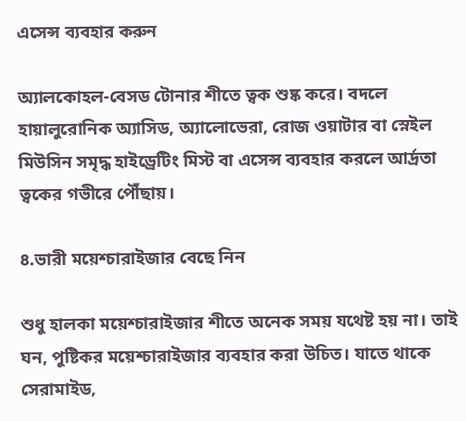এসেন্স ব্যবহার করুন

অ্যালকোহল-বেসড টোনার শীতে ত্বক শুষ্ক করে। বদলে হায়ালুরোনিক অ্যাসিড, অ্যালোভেরা, রোজ ওয়াটার বা স্নেইল মিউসিন সমৃদ্ধ হাইড্রেটিং মিস্ট বা এসেন্স ব্যবহার করলে আর্দ্রতা ত্বকের গভীরে পৌঁছায়।

৪.ভারী ময়েশ্চারাইজার বেছে নিন

শুধু হালকা ময়েশ্চারাইজার শীতে অনেক সময় যথেষ্ট হয় না। তাই ঘন, পুষ্টিকর ময়েশ্চারাইজার ব্যবহার করা উচিত। যাতে থাকে সেরামাইড,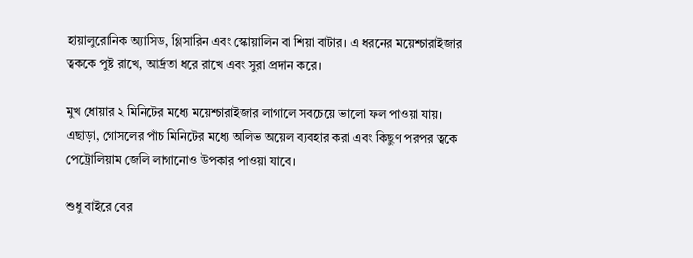হায়ালুরোনিক অ্যাসিড, গ্লিসারিন এবং স্কোয়ালিন বা শিয়া বাটার। এ ধরনের ময়েশ্চারাইজার ত্বককে পুষ্ট রাখে, আর্দ্রতা ধরে রাখে এবং সুরা প্রদান করে।

মুখ ধোয়ার ২ মিনিটের মধ্যে ময়েশ্চারাইজার লাগালে সবচেয়ে ভালো ফল পাওয়া যায়। এছাড়া, গোসলের পাঁচ মিনিটের মধ্যে অলিভ অয়েল ব্যবহার করা এবং কিছুণ পরপর ত্বকে পেট্রোলিয়াম জেলি লাগানোও উপকার পাওয়া যাবে।

শুধু বাইরে বের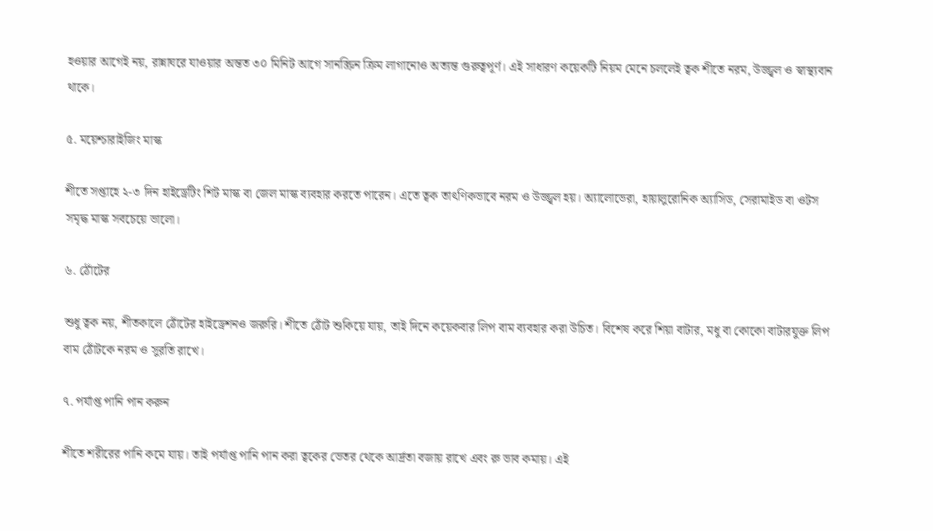হওয়ার আগেই নয়, রান্নাঘরে যাওয়ার অন্তত ৩০ মিনিট আগে সানস্ক্রিন ক্রিম লাগানোও অত্যন্ত গুরুত্বপূর্ণ। এই সাধারণ কয়েকটি নিয়ম মেনে চললেই ত্বক শীতে নরম, উজ্জ্বল ও স্বাস্থ্যবান থাকে।

৫. ময়েশ্চারাইজিং মাস্ক

শীতে সপ্তাহে ২-৩ দিন হাইড্রেটিং শিট মাস্ক বা জেল মাস্ক ব্যবহার করতে পারেন। এতে ত্বক তাৎণিকভাবে নরম ও উজ্জ্বল হয়। অ্যালোভেরা, হায়ালুরোনিক অ্যাসিড, সেরামাইড বা ওটস সমৃদ্ধ মাস্ক সবচেয়ে ভালো।

৬. ঠোঁটের

শুধু ত্বক নয়, শীতকালে ঠোঁটের হাইড্রেশনও জরুরি। শীতে ঠোঁট শুকিয়ে যায়, তাই দিনে কয়েকবার লিপ বাম ব্যবহার করা উচিত। বিশেষ করে শিয়া বাটার, মধু বা কোকো বাটারযুক্ত লিপ বাম ঠোঁটকে নরম ও সুরতি রাখে।

৭. পর্যাপ্ত পানি পান করুন

শীতে শরীরের পানি কমে যায়। তাই পর্যাপ্ত পানি পান করা ত্বকের ভেতর থেকে আর্দ্রতা বজায় রাখে এবং রু ভাব কমায়। এই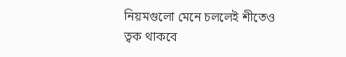নিয়মগুলো মেনে চললেই শীতেও ত্বক থাকবে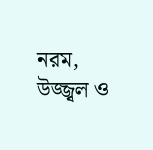নরম, উজ্জ্বল ও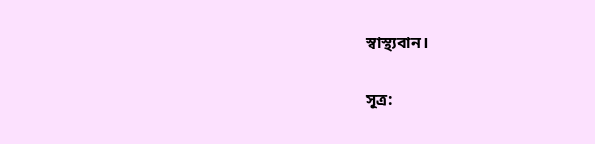স্বাস্থ্যবান।

সূত্র: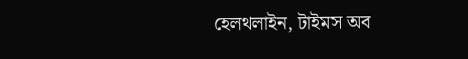হেলথলাইন, টাইমস অব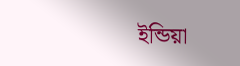ইন্ডিয়া